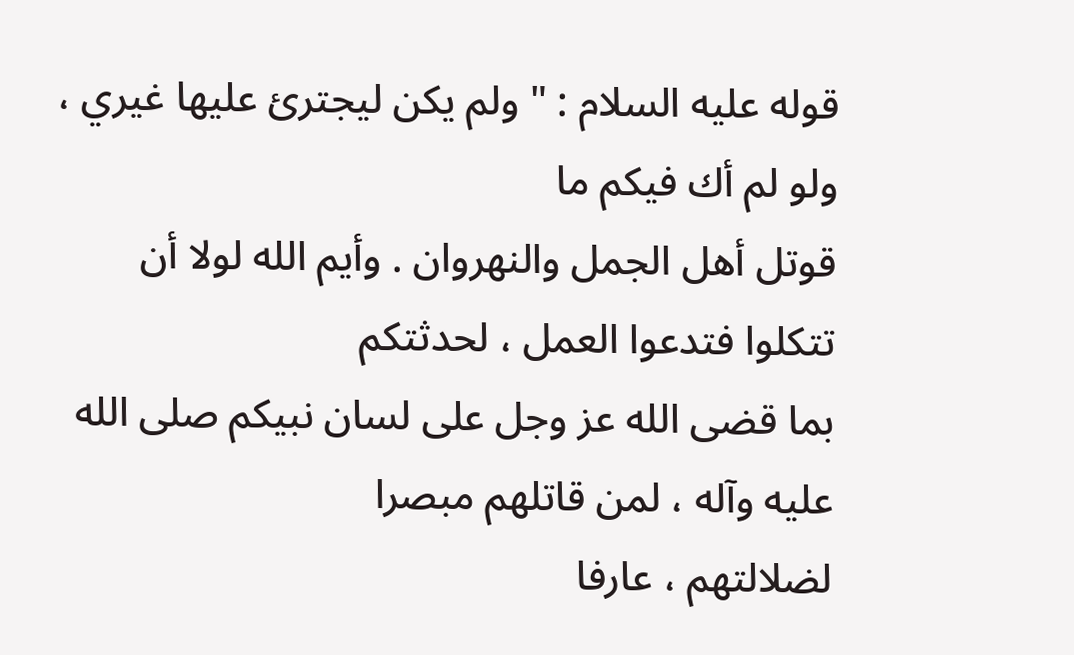قوله عليه السلام : " ولم يكن ليجترئ عليها غيري ، ولو لم أك فيكم ما
قوتل أهل الجمل والنهروان . وأيم الله لولا أن تتكلوا فتدعوا العمل ، لحدثتكم
بما قضى الله عز وجل على لسان نبيكم صلى الله عليه وآله ، لمن قاتلهم مبصرا
لضلالتهم ، عارفا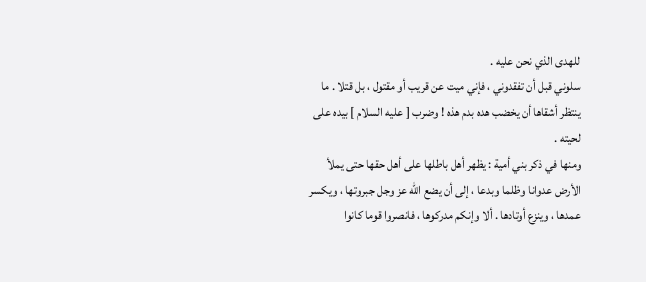للهدى الذي نحن عليه .
سلوني قبل أن تفقدوني ، فإني ميت عن قريب أو مقتول ، بل قتلا . ما
ينتظر أشقاها أن يخضب هده بدم هذه ! وضرب [ عليه السلام ] بيده على لحيته .
ومنها في ذكر بني أمية : يظهر أهل باطلها على أهل حقها حتى يملأ
الأرض عدوانا وظلما وبدعا ، إلى أن يضع الله عز وجل جبروتها ، ويكسر
عمدها ، وينزع أوتادها . ألا وإنكم مدركوها ، فانصروا قوما كانوا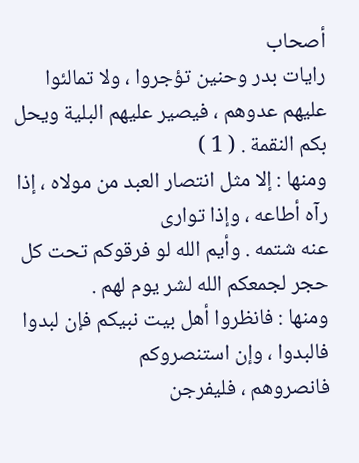أصحاب
رايات بدر وحنين تؤجروا ، ولا تمالئوا عليهم عدوهم ، فيصير عليهم البلية ويحل
بكم النقمة . ( 1 )
ومنها : إلا مثل انتصار العبد من مولاه ، إذا رآه أطاعه ، وإذا توارى
عنه شتمه . وأيم الله لو فرقوكم تحت كل حجر لجمعكم الله لشر يوم لهم .
ومنها : فانظروا أهل بيت نبيكم فإن لبدوا فالبدوا ، وإن استنصروكم
فانصروهم ، فليفرجن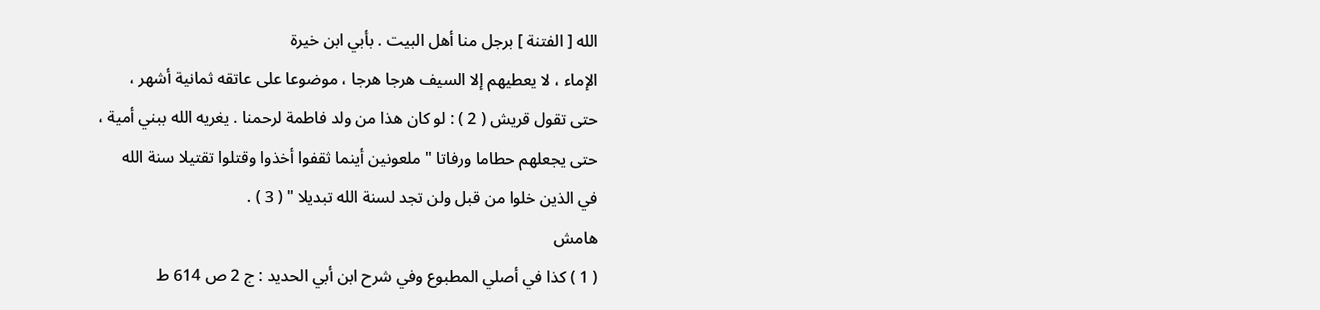الله [ الفتنة ] برجل منا أهل البيت . بأبي ابن خيرة
الإماء ، لا يعطيهم إلا السيف هرجا هرجا ، موضوعا على عاتقه ثمانية أشهر ،
حتى تقول قريش ( 2 ) : لو كان هذا من ولد فاطمة لرحمنا . يغريه الله ببني أمية ،
حتى يجعلهم حطاما ورفاتا " ملعونين أينما ثقفوا أخذوا وقتلوا تقتيلا سنة الله
في الذين خلوا من قبل ولن تجد لسنة الله تبديلا " ( 3 ) .
هامش
( 1 ) كذا في أصلي المطبوع وفي شرح ابن أبي الحديد : ج 2 ص 614 ط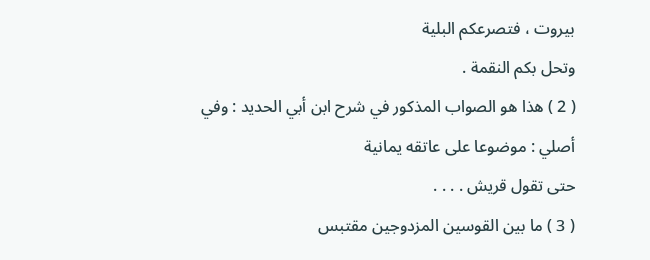بيروت ، فتصرعكم البلية
وتحل بكم النقمة .
( 2 ) هذا هو الصواب المذكور في شرح ابن أبي الحديد : وفي أصلي : موضوعا على عاتقه يمانية
حتى تقول قريش . . . .
( 3 ) ما بين القوسين المزدوجين مقتبس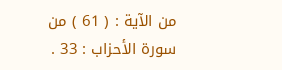من الآية : ( 61 ) من سورة الأحزاب : 33 .